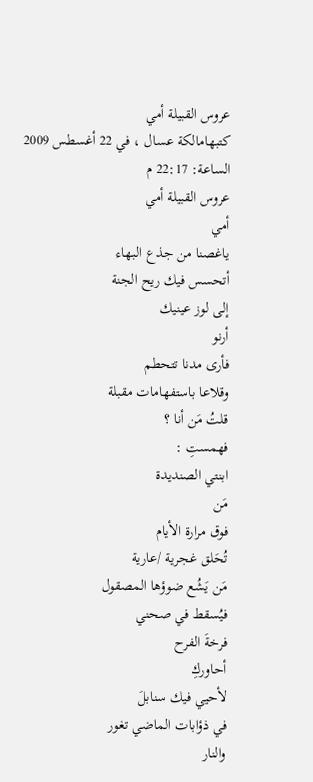عروس القبيلة أمي
كتبهامالكة عسال ، في 22 أغسطس 2009 الساعة: 22:17 م
عروس القبيلة أمي
أمي
ياغصنا من جذع البهاء
أتحسس فيك ريح الجنة
إلى لوز عينيك
أرنو
فأرى مدنا تتحطم
وقلاعا باستفهامات مقبلة
قلتُ مَن أنا ؟
فهمستِ :
ابنتي الصنديدة
مَن
فوق مرارة الأيام
تُحَلق غجرية /عارية
مَن يَشُع ضوؤها المصقول
فيُسقط في صحني
فرخةَ الفرح
أحاوركِ
لأحيي فيك سنابلَ
في ذؤابات الماضي تغور
والنار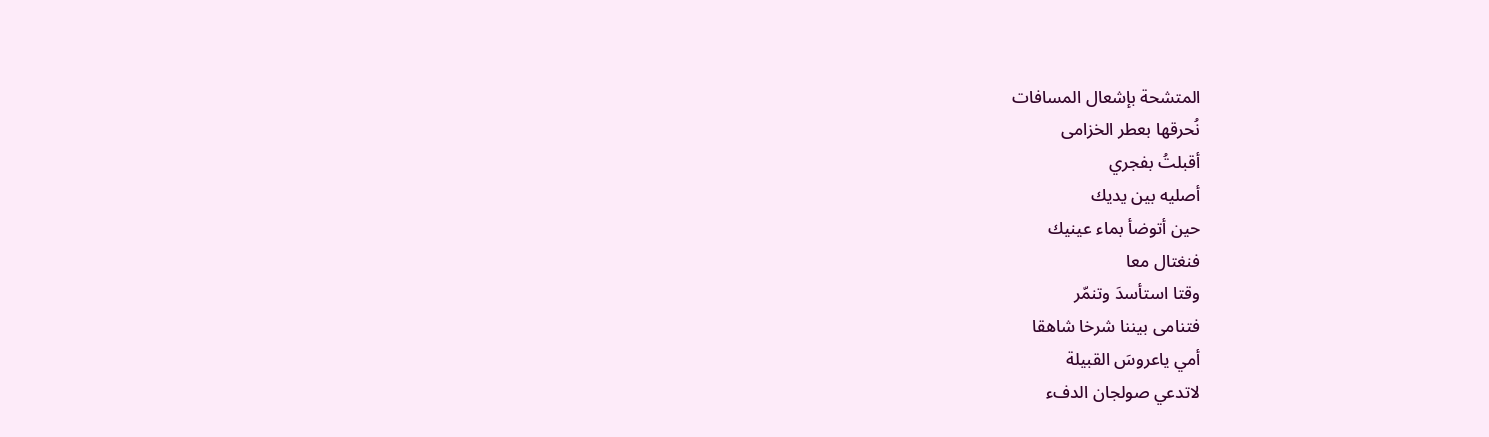المتشحة بإشعال المسافات
نُحرقها بعطر الخزامى
أقبلتُ بفجري
أصليه بين يديك
حين أتوضأ بماء عينيك
فنغتال معا
وقتا استأسدَ وتنمّر
فتنامى بيننا شرخا شاهقا
أمي ياعروسَ القبيلة
لاتدعي صولجان الدفء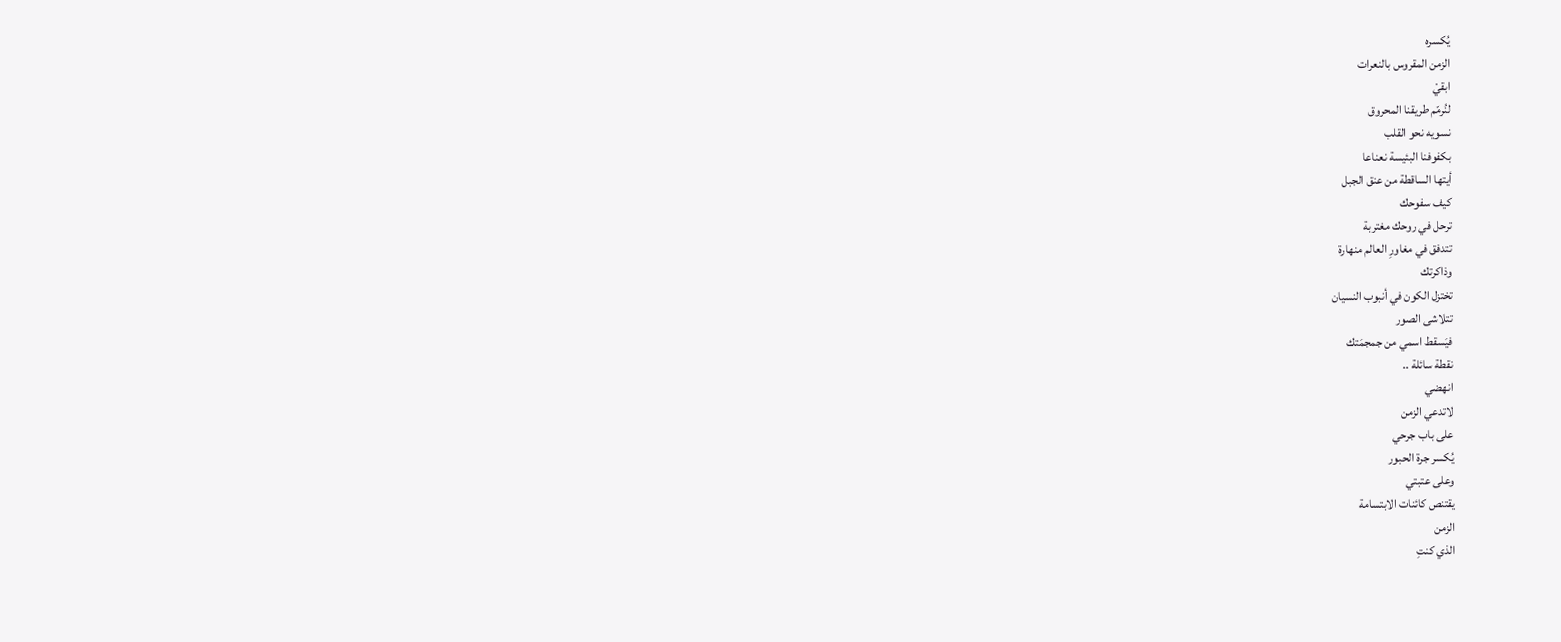يُكسره
الزمن المقروس بالنعرات
ابقيْ
لنُرمّم طريقنا المحروق
نسويه نحو القلب
بكفوفنا البئيسة نعناعا
أيتها الساقطة من عنق الجبل
كيف سفوحك
ترحل في روحك مغتربة
تتدفق في مغاورِ العالم منهارة
وذاكرتك
تختزل الكون في أنبوب النسيان
تتلاشى الصور
فيَسقط اسمي من جمجمَتك
نقطة سائلة ..
انهضي
لاتدعي الزمن
على باب جرحي
يُكسر جرة الحبور
وعلى عتبتي
يقتنص كائنات الابتسامة
الزمن
الذي كنتِ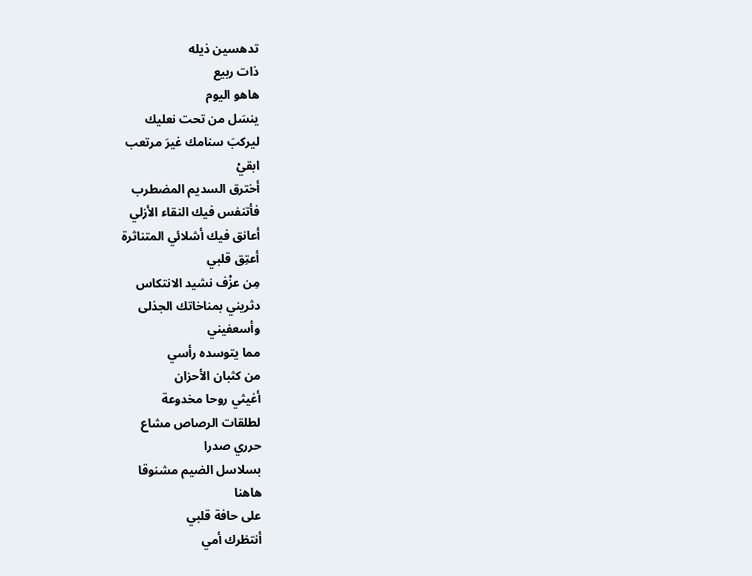تدهسين ذيله
ذات ربيع
هاهو اليوم
ينسَل من تحت نعليك
ليركبَ سنامك غيرَ مرتعب
ابقيْ
أخترق السديم المضطرب
فأتنفس فيك النقاء الأزلي
أعانق فيك أشلائي المتناثرة
أعتِق قلبي
مِن عزْف نشيد الانتكاس
دثريني بمناخاتك الجذلى
وأسعفيني
مما يتوسده رأسي
من كثبان الأحزان
أغيثي روحا مخدوعة
لطلقات الرصاص مشاع
حرري صدرا
بسلاسل الضيم مشنوقا
هاهنا
على حافة قلبي
أنتظرك أمي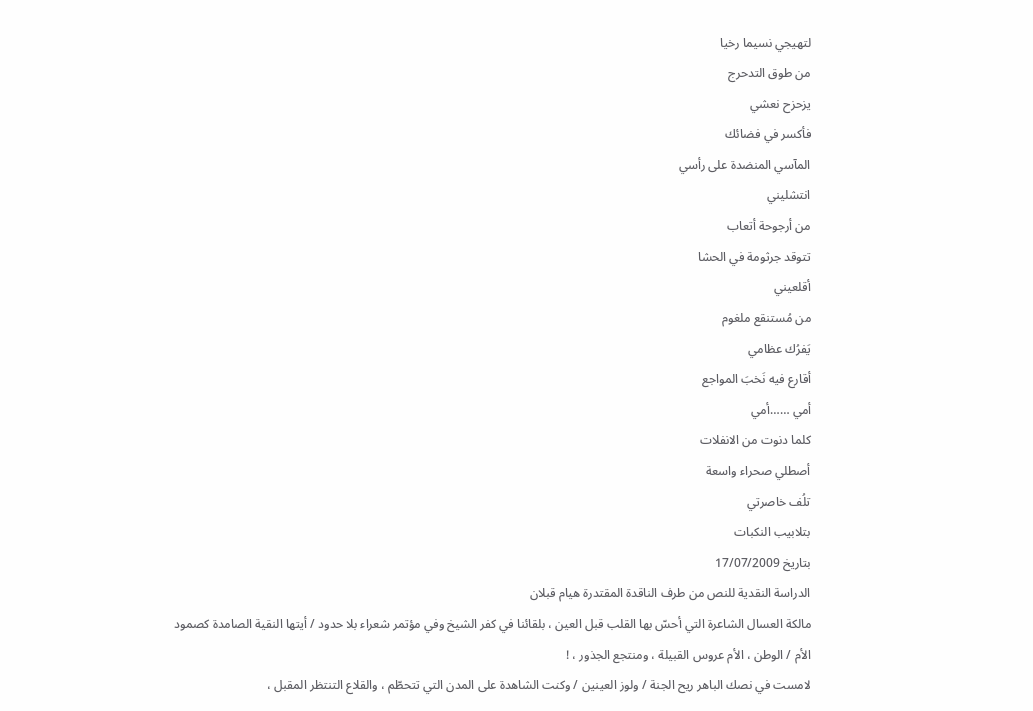لتهيجي نسيما رخيا
من طوق التدحرج
يزحزح نعشي
فأكسر في فضائك
المآسي المنضدة على رأسي
انتشليني
من أرجوحة أتعاب
تتوقد جرثومة في الحشا
أقلعيني
من مُستنقع ملغوم
يَفرُك عظامي
أقارع فيه نَخبَ المواجع
أمي ……أمي
كلما دنوت من الانفلات
أصطلي صحراء واسعة
تلُف خاصرتي
بتلابيب النكبات
بتاريخ 17/07/2009
الدراسة النقدية للنص من طرف الناقدة المقتدرة هيام قبلان
مالكة العسال الشاعرة التي أحسّ بها القلب قبل العين ، بلقائنا في كفر الشيخ وفي مؤتمر شعراء بلا حدود / أيتها النقية الصامدة كصمود الأم / الوطن ، الأم عروس القبيلة ، ومنتجع الجذور ، !
لامست في نصك الباهر ريح الجنة / ولوز العينين / وكنت الشاهدة على المدن التي تتحطّم ، والقلاع التنتظر المقبل ،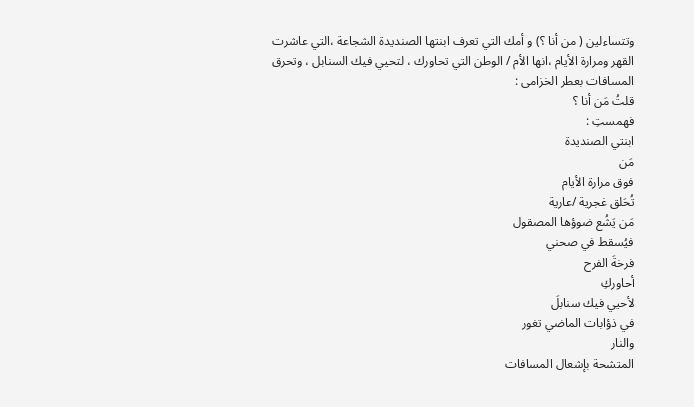وتتساءلين ( من أنا ؟) و أمك التي تعرف ابنتها الصنديدة الشجاعة ،التي عاشرت القهر ومرارة الأيام ،انها الأم / الوطن التي تحاورك ، لتحيي فيك السنابل ، وتحرق المسافات بعطر الخزامى :
قلتُ مَن أنا ؟
فهمستِ :
ابنتي الصنديدة
مَن
فوق مرارة الأيام
تُحَلق غجرية /عارية
مَن يَشُع ضوؤها المصقول
فيُسقط في صحني
فرخةَ الفرح
أحاوركِ
لأحيي فيك سنابلَ
في ذؤابات الماضي تغور
والنار
المتشحة بإشعال المسافات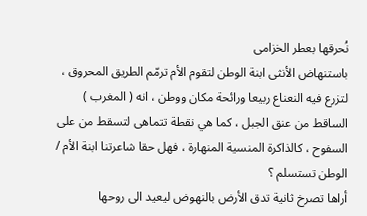نُحرقها بعطر الخزامى
باستنهاض الأنثى ابنة الوطن لتقوم الأم ترمّم الطريق المحروق ، لتزرع فيه النعناع ربيعا ورائحة مكان ووطن ، انه ( المغرب ) الساقط من عنق الجبل ، كما هي نقطة تتماهى لتسقط من على السفوح ، كالذاكرة المنسية المنهارة ، فهل حقا شاعرتنا ابنة الأم / الوطن تستسلم ؟
أراها تصرخ ثانية تدق الأرض بالنهوض ليعيد الى روحها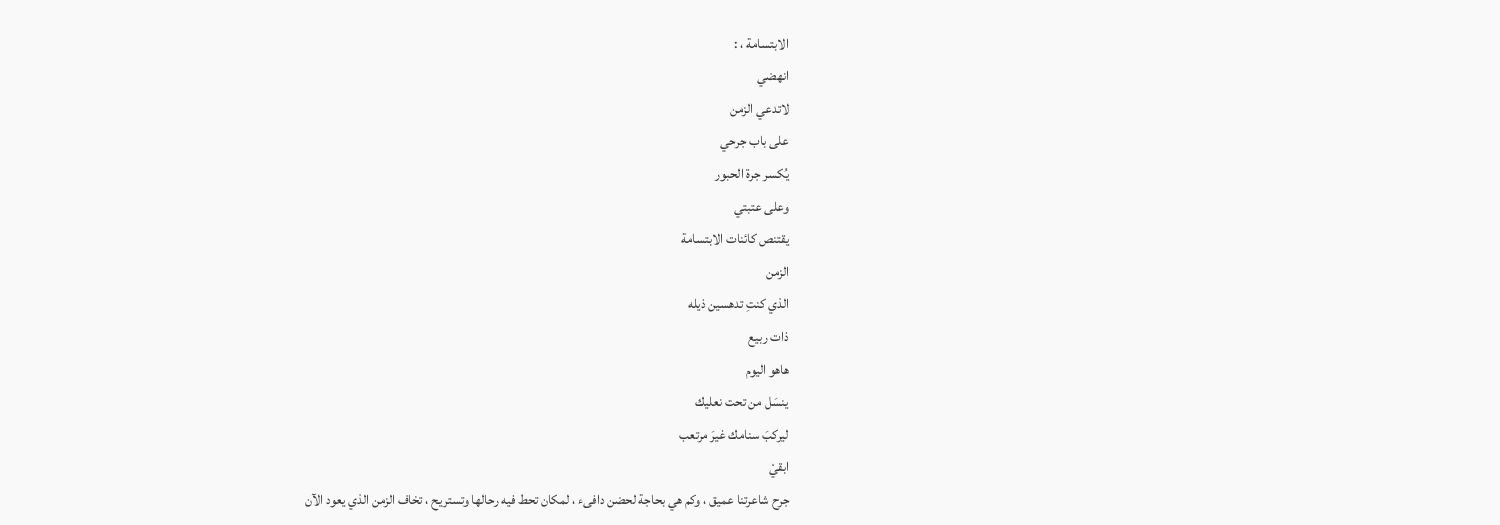الابتسامة ، :
انهضي
لاتدعي الزمن
على باب جرحي
يُكسر جرة الحبور
وعلى عتبتي
يقتنص كائنات الابتسامة
الزمن
الذي كنتِ تدهسين ذيله
ذات ربيع
هاهو اليوم
ينسَل من تحت نعليك
ليركبَ سنامك غيرَ مرتعب
ابقيْ
جرح شاعرتنا عميق ، وكم هي بحاجة لحضن دافىء ، لمكان تحط فيه رحالها وتستريح ، تخاف الزمن الذي يعود الآن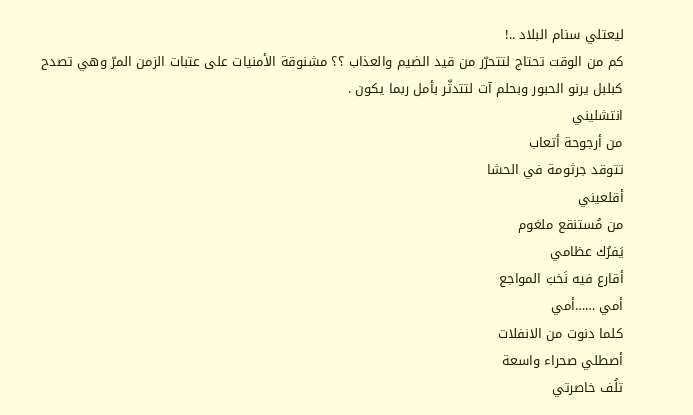ليعتلي سنام البلاد ..!
كم من الوقت تحتاج لتتحرّر من قيد الضيم والعذاب ؟؟ مشنوقة الأمنيات على عتبات الزمن المرّ وهي تصدح كبلبل يرنو الحبور وبحلم آت لتتدثّر بأمل ربما يكون .
انتشليني
من أرجوحة أتعاب
تتوقد جرثومة في الحشا
أقلعيني
من مُستنقع ملغوم
يَفرُك عظامي
أقارع فيه نَخبَ المواجع
أمي ……أمي
كلما دنوت من الانفلات
أصطلي صحراء واسعة
تلُف خاصرتي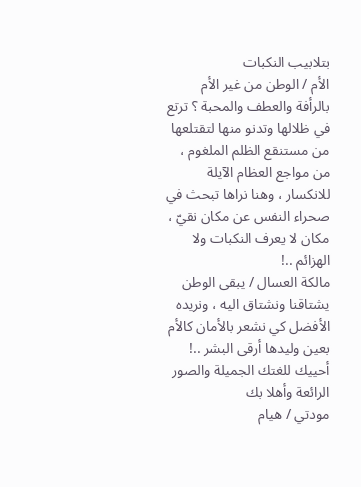بتلابيب النكبات
الأم / الوطن من غير الأم بالرأفة والعطف والمحبة ؟ ترتع في ظلالها وتدنو منها لتقتلعها من مستنقع الظلم الملغوم ، من مواجع العظام الآيلة للانكسار ، وهنا نراها تبحث في صحراء النفس عن مكان نقيّ ، مكان لا يعرف النكبات ولا الهزائم ..!
مالكة العسال / يبقى الوطن يشتاقنا ونشتاق اليه ، ونريده الأفضل كي نشعر بالأمان كالأم بعين وليدها أرقى البشر ..!
أحييك للغتك الجميلة والصور الرائعة وأهلا بك
مودتي / هيام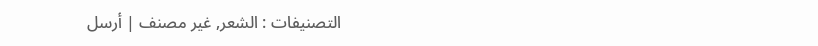التصنيفات : الشعر, غير مصنف | أرسل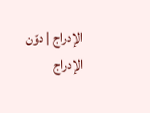الإدراج | دوّن الإدراج